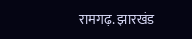रामगढ़. झारखंड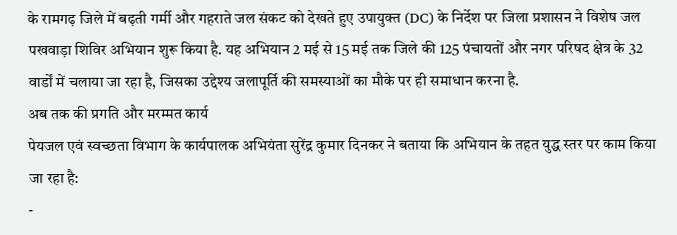के रामगढ़ जिले में बढ़ती गर्मी और गहराते जल संकट को देखते हुए उपायुक्त (DC) के निर्देश पर जिला प्रशासन ने विशेष जल पखवाड़ा शिविर अभियान शुरू किया है. यह अभियान 2 मई से 15 मई तक जिले की 125 पंचायतों और नगर परिषद क्षेत्र के 32 वार्डों में चलाया जा रहा है, जिसका उद्देश्य जलापूर्ति की समस्याओं का मौके पर ही समाधान करना है.
अब तक की प्रगति और मरम्मत कार्य
पेयजल एवं स्वच्छता विभाग के कार्यपालक अभियंता सुरेंद्र कुमार दिनकर ने बताया कि अभियान के तहत युद्ध स्तर पर काम किया जा रहा है:
-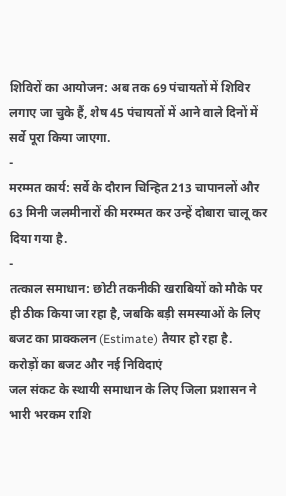शिविरों का आयोजन: अब तक 69 पंचायतों में शिविर लगाए जा चुके हैं, शेष 45 पंचायतों में आने वाले दिनों में सर्वे पूरा किया जाएगा.
-
मरम्मत कार्य: सर्वे के दौरान चिन्हित 213 चापानलों और 63 मिनी जलमीनारों की मरम्मत कर उन्हें दोबारा चालू कर दिया गया है.
-
तत्काल समाधान: छोटी तकनीकी खराबियों को मौके पर ही ठीक किया जा रहा है, जबकि बड़ी समस्याओं के लिए बजट का प्राक्कलन (Estimate) तैयार हो रहा है.
करोड़ों का बजट और नई निविदाएं
जल संकट के स्थायी समाधान के लिए जिला प्रशासन ने भारी भरकम राशि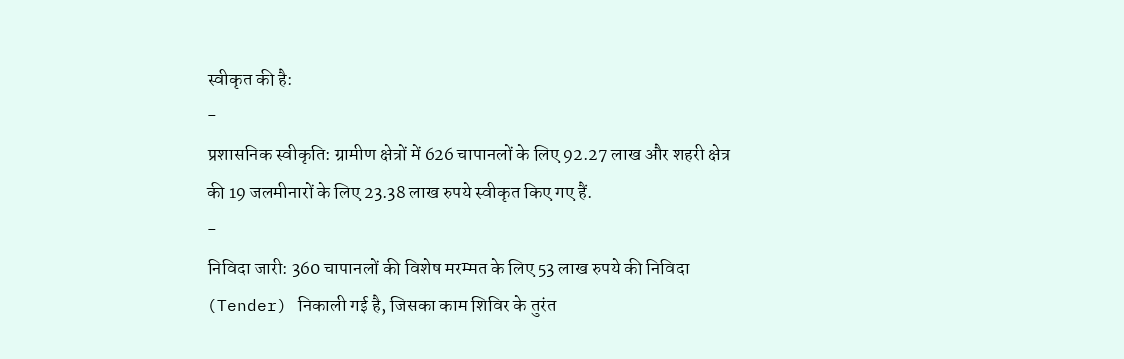स्वीकृत की है:
-
प्रशासनिक स्वीकृति: ग्रामीण क्षेत्रों में 626 चापानलों के लिए 92.27 लाख और शहरी क्षेत्र की 19 जलमीनारों के लिए 23.38 लाख रुपये स्वीकृत किए गए हैं.
-
निविदा जारी: 360 चापानलों की विशेष मरम्मत के लिए 53 लाख रुपये की निविदा (Tender) निकाली गई है, जिसका काम शिविर के तुरंत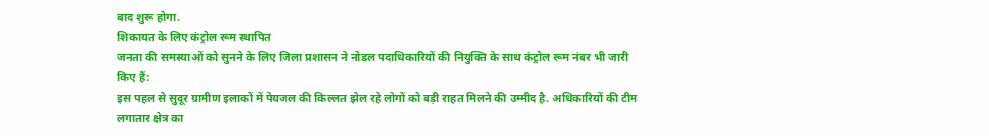बाद शुरू होगा.
शिकायत के लिए कंट्रोल रूम स्थापित
जनता की समस्याओं को सुनने के लिए जिला प्रशासन ने नोडल पदाधिकारियों की नियुक्ति के साथ कंट्रोल रूम नंबर भी जारी किए हैं:
इस पहल से सुदूर ग्रामीण इलाकों में पेयजल की किल्लत झेल रहे लोगों को बड़ी राहत मिलने की उम्मीद है. अधिकारियों की टीम लगातार क्षेत्र का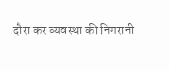दौरा कर व्यवस्था की निगरानी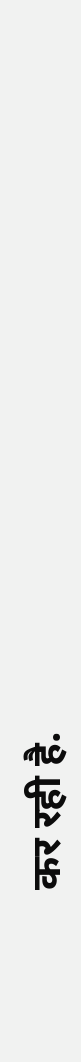कर रही है.